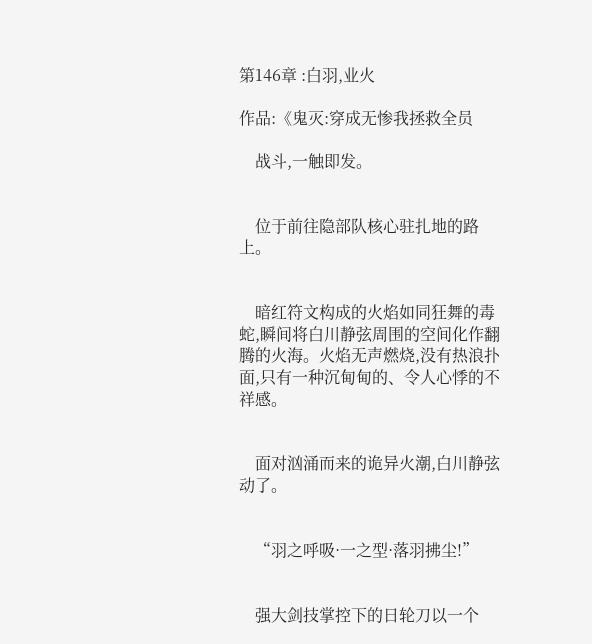第146章 :白羽,业火

作品:《鬼灭:穿成无惨我拯救全员

    战斗,一触即发。


    位于前往隐部队核心驻扎地的路上。


    暗红符文构成的火焰如同狂舞的毒蛇,瞬间将白川静弦周围的空间化作翻腾的火海。火焰无声燃烧,没有热浪扑面,只有一种沉甸甸的、令人心悸的不祥感。


    面对汹涌而来的诡异火潮,白川静弦动了。


    “羽之呼吸·一之型·落羽拂尘!”


    强大剑技掌控下的日轮刀以一个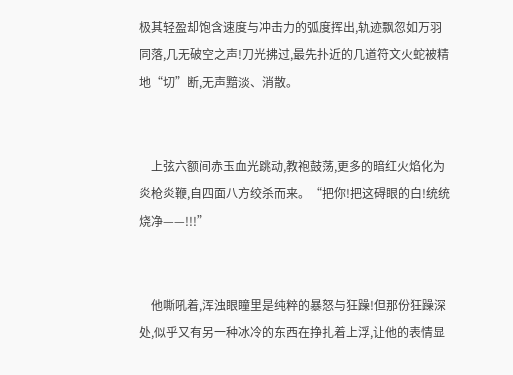极其轻盈却饱含速度与冲击力的弧度挥出,轨迹飘忽如万羽同落,几无破空之声!刀光拂过,最先扑近的几道符文火蛇被精地“切”断,无声黯淡、消散。


    上弦六额间赤玉血光跳动,教袍鼓荡,更多的暗红火焰化为炎枪炎鞭,自四面八方绞杀而来。“把你!把这碍眼的白!统统烧净——!!!”


    他嘶吼着,浑浊眼瞳里是纯粹的暴怒与狂躁!但那份狂躁深处,似乎又有另一种冰冷的东西在挣扎着上浮,让他的表情显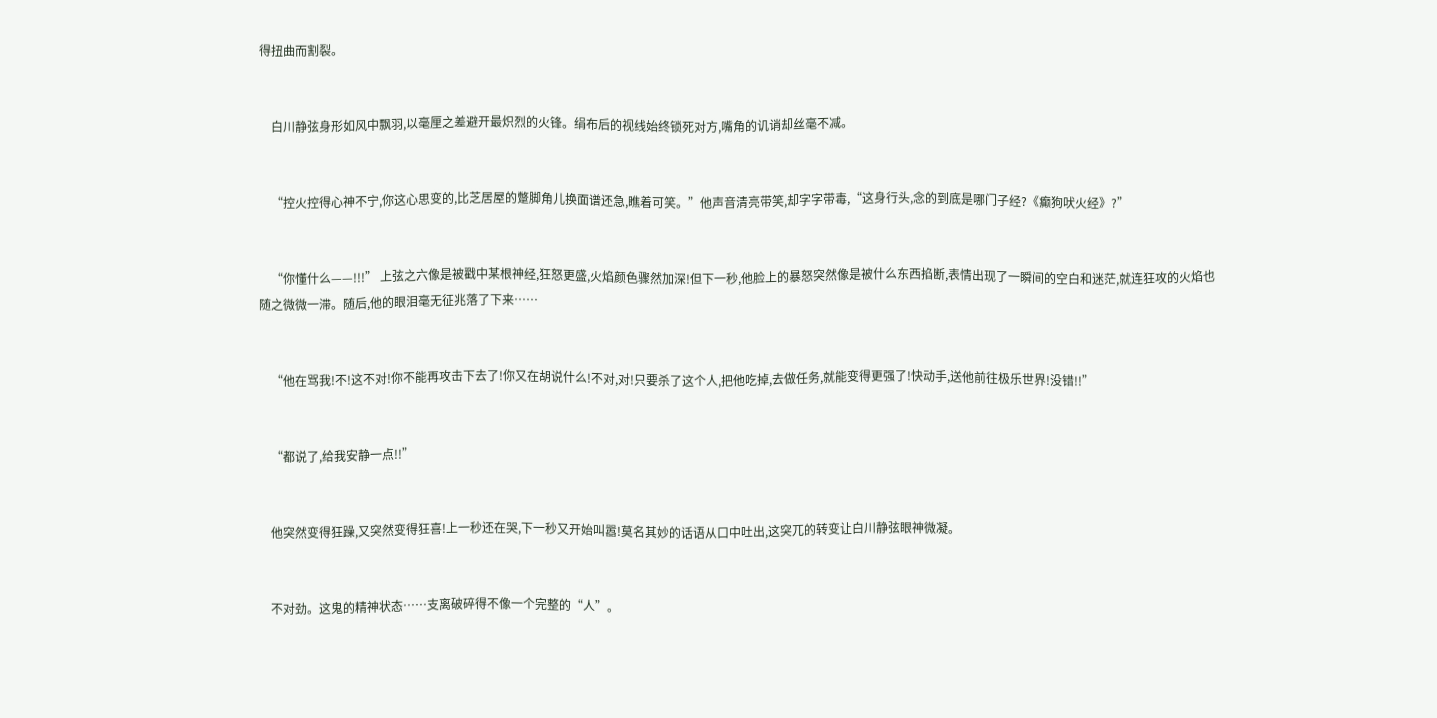得扭曲而割裂。


    白川静弦身形如风中飘羽,以毫厘之差避开最炽烈的火锋。绢布后的视线始终锁死对方,嘴角的讥诮却丝毫不减。


    “控火控得心神不宁,你这心思变的,比芝居屋的蹩脚角儿换面谱还急,瞧着可笑。”他声音清亮带笑,却字字带毒,“这身行头,念的到底是哪门子经?《癫狗吠火经》?”


    “你懂什么——!!!” 上弦之六像是被戳中某根神经,狂怒更盛,火焰颜色骤然加深!但下一秒,他脸上的暴怒突然像是被什么东西掐断,表情出现了一瞬间的空白和迷茫,就连狂攻的火焰也随之微微一滞。随后,他的眼泪毫无征兆落了下来……


    “他在骂我!不!这不对!你不能再攻击下去了!你又在胡说什么!不对,对!只要杀了这个人,把他吃掉,去做任务,就能变得更强了!快动手,送他前往极乐世界!没错!!”


    “都说了,给我安静一点!!”


    他突然变得狂躁,又突然变得狂喜!上一秒还在哭,下一秒又开始叫嚣!莫名其妙的话语从口中吐出,这突兀的转变让白川静弦眼神微凝。


    不对劲。这鬼的精神状态……支离破碎得不像一个完整的“人”。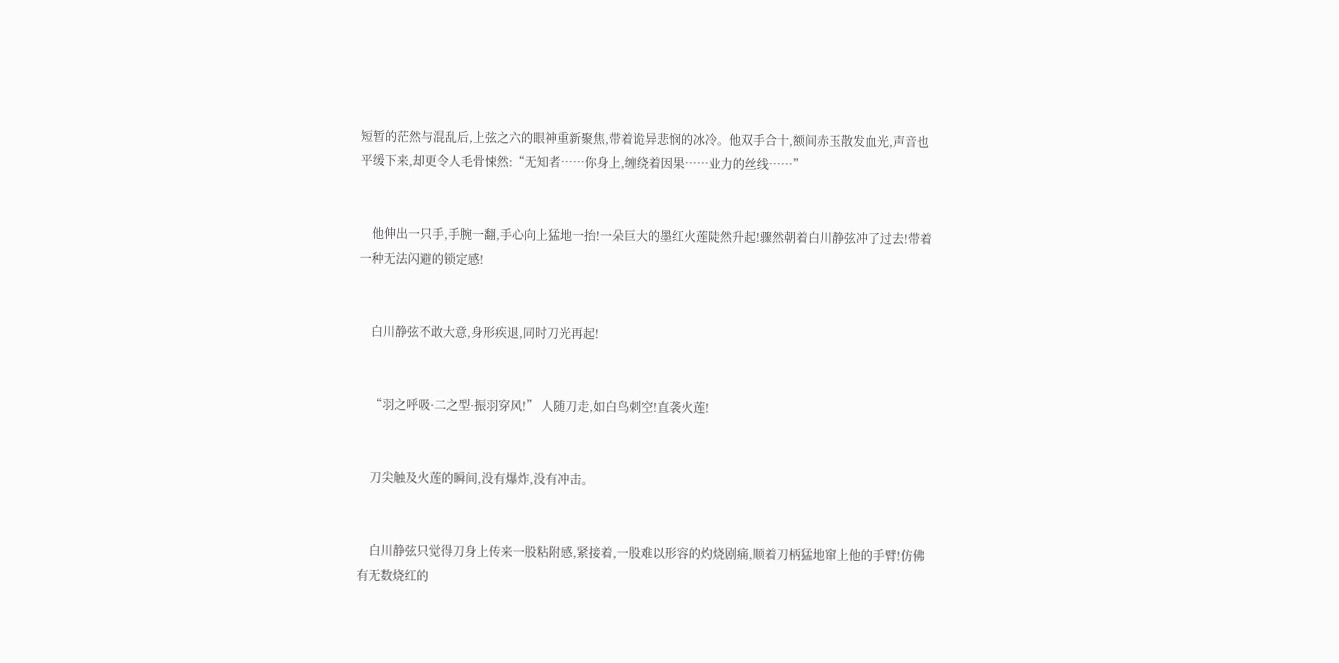短暂的茫然与混乱后,上弦之六的眼神重新聚焦,带着诡异悲悯的冰冷。他双手合十,额间赤玉散发血光,声音也平缓下来,却更令人毛骨悚然:“无知者……你身上,缠绕着因果……业力的丝线……”


    他伸出一只手,手腕一翻,手心向上猛地一抬!一朵巨大的墨红火莲陡然升起!骤然朝着白川静弦冲了过去!带着一种无法闪避的锁定感!


    白川静弦不敢大意,身形疾退,同时刀光再起!


    “羽之呼吸·二之型·振羽穿风!” 人随刀走,如白鸟刺空!直袭火莲!


    刀尖触及火莲的瞬间,没有爆炸,没有冲击。


    白川静弦只觉得刀身上传来一股粘附感,紧接着,一股难以形容的灼烧剧痛,顺着刀柄猛地窜上他的手臂!仿佛有无数烧红的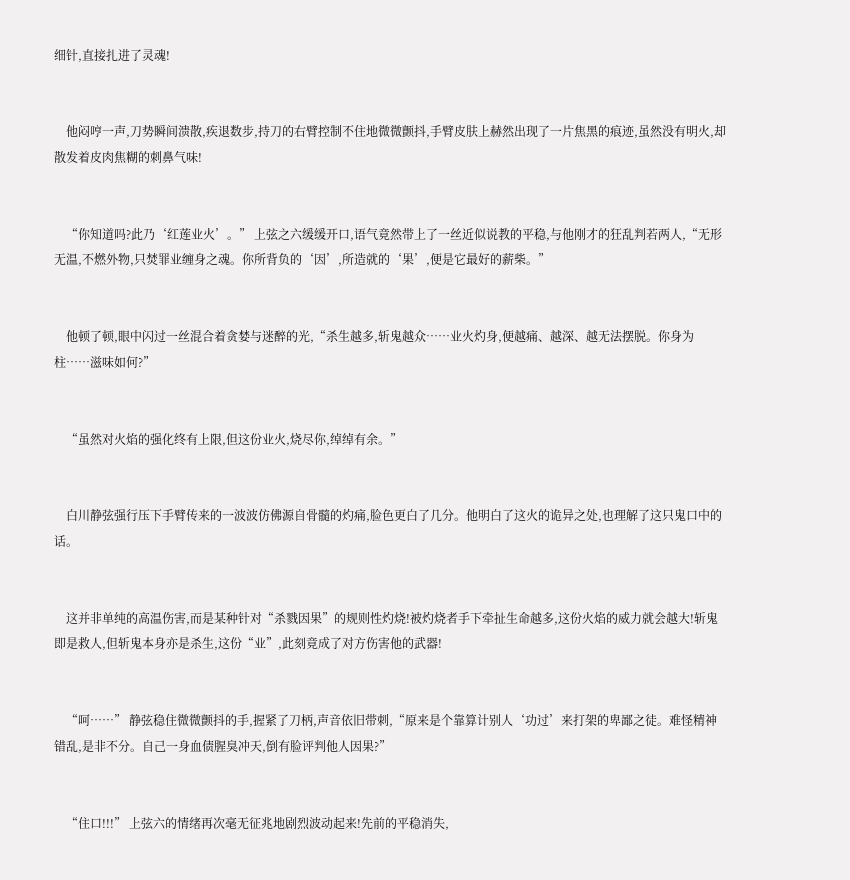细针,直接扎进了灵魂!


    他闷哼一声,刀势瞬间溃散,疾退数步,持刀的右臂控制不住地微微颤抖,手臂皮肤上赫然出现了一片焦黑的痕迹,虽然没有明火,却散发着皮肉焦糊的刺鼻气味!


    “你知道吗?此乃‘红莲业火’。” 上弦之六缓缓开口,语气竟然带上了一丝近似说教的平稳,与他刚才的狂乱判若两人,“无形无温,不燃外物,只焚罪业缠身之魂。你所背负的‘因’,所造就的‘果’,便是它最好的薪柴。”


    他顿了顿,眼中闪过一丝混合着贪婪与迷醉的光,“杀生越多,斩鬼越众……业火灼身,便越痛、越深、越无法摆脱。你身为柱……滋味如何?”


    “虽然对火焰的强化终有上限,但这份业火,烧尽你,绰绰有余。”


    白川静弦强行压下手臂传来的一波波仿佛源自骨髓的灼痛,脸色更白了几分。他明白了这火的诡异之处,也理解了这只鬼口中的话。


    这并非单纯的高温伤害,而是某种针对“杀戮因果”的规则性灼烧!被灼烧者手下牵扯生命越多,这份火焰的威力就会越大!斩鬼即是救人,但斩鬼本身亦是杀生,这份“业”,此刻竟成了对方伤害他的武器!


    “呵……” 静弦稳住微微颤抖的手,握紧了刀柄,声音依旧带刺,“原来是个靠算计别人‘功过’来打架的卑鄙之徒。难怪精神错乱,是非不分。自己一身血债腥臭冲天,倒有脸评判他人因果?”


    “住口!!!” 上弦六的情绪再次毫无征兆地剧烈波动起来!先前的平稳消失,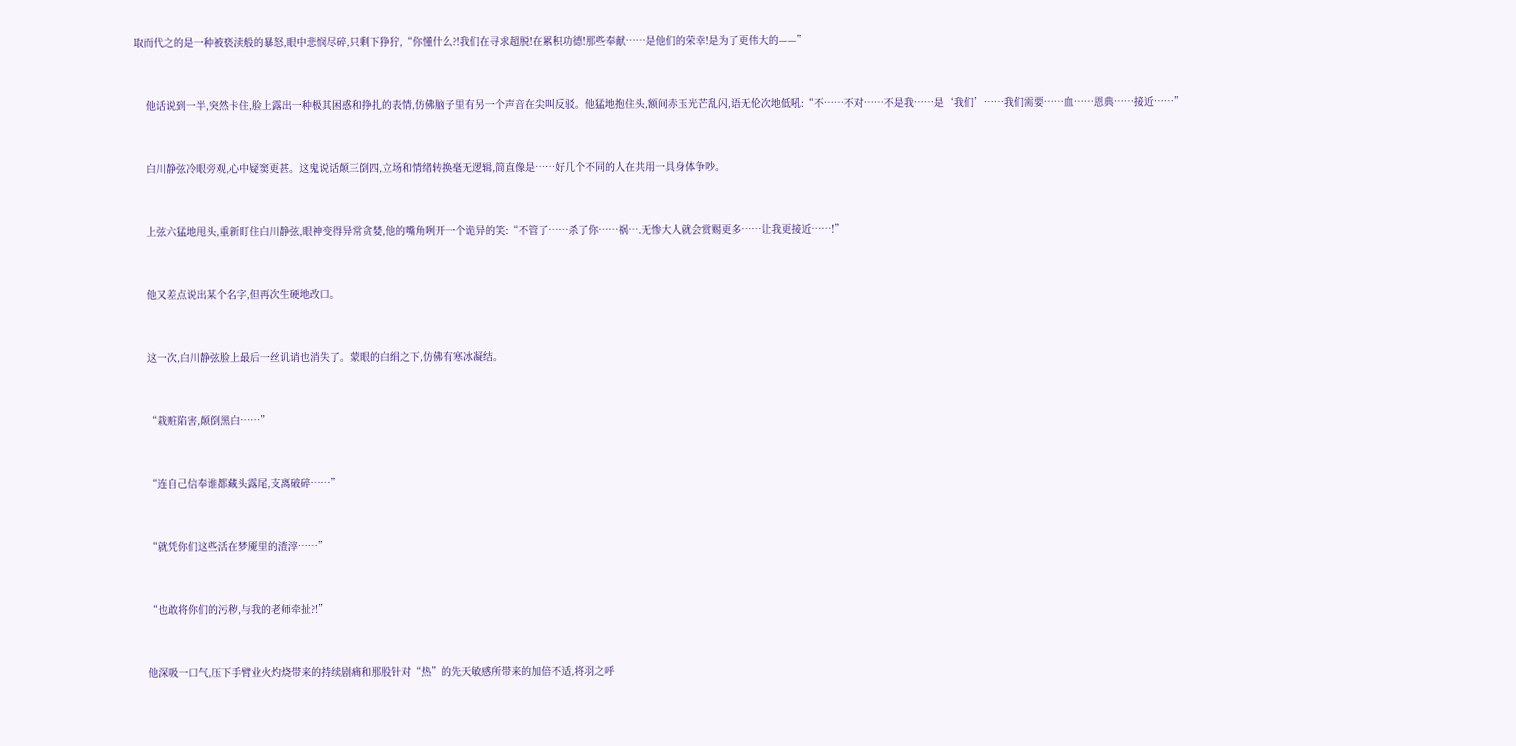取而代之的是一种被亵渎般的暴怒,眼中悲悯尽碎,只剩下狰狞,“你懂什么?!我们在寻求超脱!在累积功德!那些奉献……是他们的荣幸!是为了更伟大的——”


    他话说到一半,突然卡住,脸上露出一种极其困惑和挣扎的表情,仿佛脑子里有另一个声音在尖叫反驳。他猛地抱住头,额间赤玉光芒乱闪,语无伦次地低吼:“不……不对……不是我……是‘我们’……我们需要……血……恩典……接近……”


    白川静弦冷眼旁观,心中疑窦更甚。这鬼说话颠三倒四,立场和情绪转换毫无逻辑,简直像是……好几个不同的人在共用一具身体争吵。


    上弦六猛地甩头,重新盯住白川静弦,眼神变得异常贪婪,他的嘴角咧开一个诡异的笑:“不管了……杀了你……祸….无惨大人就会赏赐更多……让我更接近……!”


    他又差点说出某个名字,但再次生硬地改口。


    这一次,白川静弦脸上最后一丝讥诮也消失了。蒙眼的白绢之下,仿佛有寒冰凝结。


    “栽赃陷害,颠倒黑白……”


    “连自己信奉谁都藏头露尾,支离破碎……”


    “就凭你们这些活在梦魇里的渣滓……”


    “也敢将你们的污秽,与我的老师牵扯?!”


    他深吸一口气,压下手臂业火灼烧带来的持续剧痛和那股针对“热”的先天敏感所带来的加倍不适,将羽之呼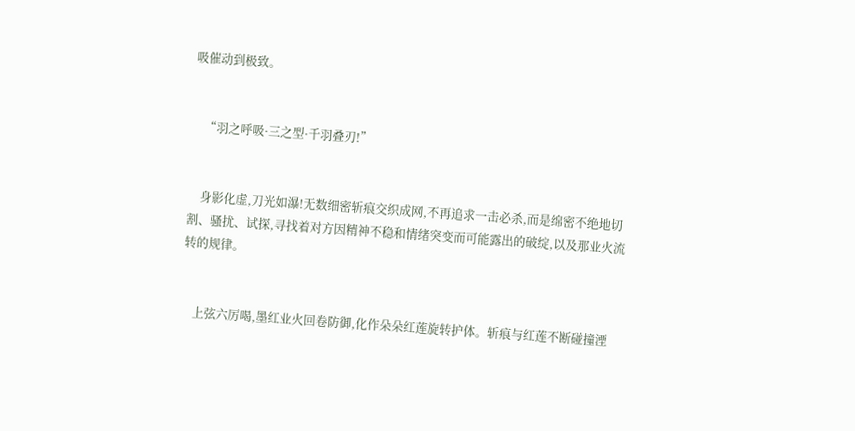吸催动到极致。


    “羽之呼吸·三之型·千羽叠刃!”


    身影化虚,刀光如瀑!无数细密斩痕交织成网,不再追求一击必杀,而是绵密不绝地切割、骚扰、试探,寻找着对方因精神不稳和情绪突变而可能露出的破绽,以及那业火流转的规律。


    上弦六厉喝,墨红业火回卷防御,化作朵朵红莲旋转护体。斩痕与红莲不断碰撞湮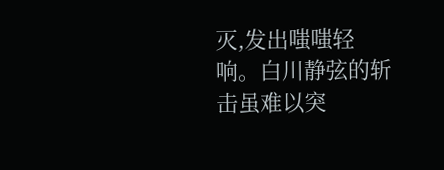灭,发出嗤嗤轻响。白川静弦的斩击虽难以突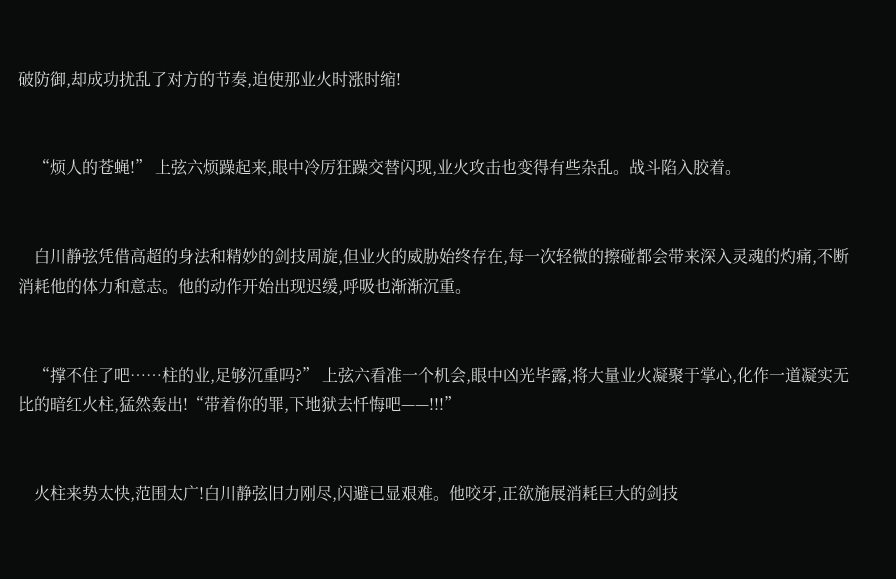破防御,却成功扰乱了对方的节奏,迫使那业火时涨时缩!


    “烦人的苍蝇!” 上弦六烦躁起来,眼中冷厉狂躁交替闪现,业火攻击也变得有些杂乱。战斗陷入胶着。


    白川静弦凭借高超的身法和精妙的剑技周旋,但业火的威胁始终存在,每一次轻微的擦碰都会带来深入灵魂的灼痛,不断消耗他的体力和意志。他的动作开始出现迟缓,呼吸也渐渐沉重。


    “撑不住了吧……柱的业,足够沉重吗?” 上弦六看准一个机会,眼中凶光毕露,将大量业火凝聚于掌心,化作一道凝实无比的暗红火柱,猛然轰出!“带着你的罪,下地狱去忏悔吧——!!!”


    火柱来势太快,范围太广!白川静弦旧力刚尽,闪避已显艰难。他咬牙,正欲施展消耗巨大的剑技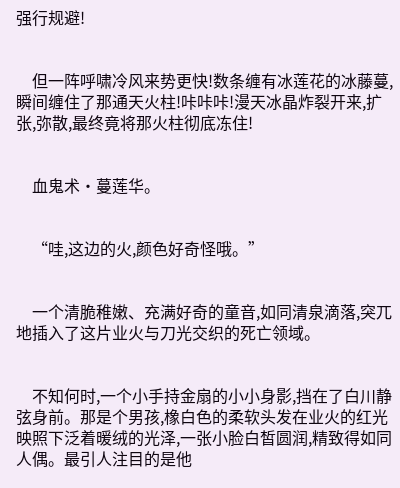强行规避!


    但一阵呼啸冷风来势更快!数条缠有冰莲花的冰藤蔓,瞬间缠住了那通天火柱!咔咔咔!漫天冰晶炸裂开来,扩张,弥散,最终竟将那火柱彻底冻住!


    血鬼术·蔓莲华。


    “哇,这边的火,颜色好奇怪哦。”


    一个清脆稚嫩、充满好奇的童音,如同清泉滴落,突兀地插入了这片业火与刀光交织的死亡领域。


    不知何时,一个小手持金扇的小小身影,挡在了白川静弦身前。那是个男孩,橡白色的柔软头发在业火的红光映照下泛着暖绒的光泽,一张小脸白皙圆润,精致得如同人偶。最引人注目的是他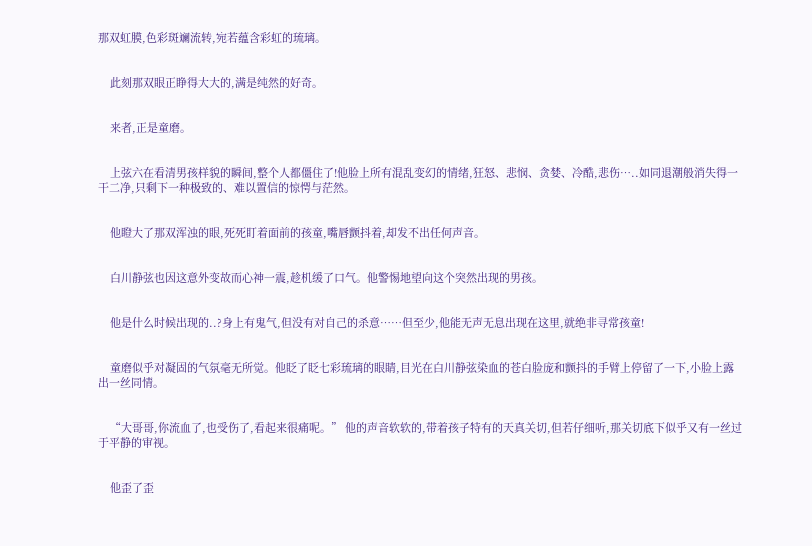那双虹膜,色彩斑斓流转,宛若蕴含彩虹的琉璃。


    此刻那双眼正睁得大大的,满是纯然的好奇。


    来者,正是童磨。


    上弦六在看清男孩样貌的瞬间,整个人都僵住了!他脸上所有混乱变幻的情绪,狂怒、悲悯、贪婪、冷酷,悲伤…..如同退潮般消失得一干二净,只剩下一种极致的、难以置信的惊愕与茫然。


    他瞪大了那双浑浊的眼,死死盯着面前的孩童,嘴唇颤抖着,却发不出任何声音。


    白川静弦也因这意外变故而心神一震,趁机缓了口气。他警惕地望向这个突然出现的男孩。


    他是什么时候出现的..?身上有鬼气,但没有对自己的杀意……但至少,他能无声无息出现在这里,就绝非寻常孩童!


    童磨似乎对凝固的气氛毫无所觉。他眨了眨七彩琉璃的眼睛,目光在白川静弦染血的苍白脸庞和颤抖的手臂上停留了一下,小脸上露出一丝同情。


    “大哥哥,你流血了,也受伤了,看起来很痛呢。” 他的声音软软的,带着孩子特有的天真关切,但若仔细听,那关切底下似乎又有一丝过于平静的审视。


    他歪了歪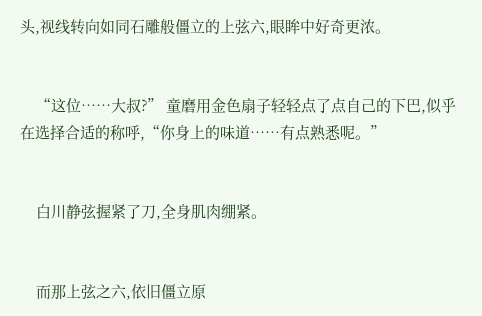头,视线转向如同石雕般僵立的上弦六,眼眸中好奇更浓。


    “这位……大叔?” 童磨用金色扇子轻轻点了点自己的下巴,似乎在选择合适的称呼,“你身上的味道……有点熟悉呢。”


    白川静弦握紧了刀,全身肌肉绷紧。


    而那上弦之六,依旧僵立原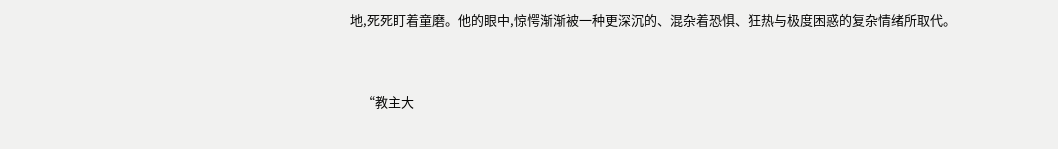地,死死盯着童磨。他的眼中,惊愕渐渐被一种更深沉的、混杂着恐惧、狂热与极度困惑的复杂情绪所取代。


    “教主大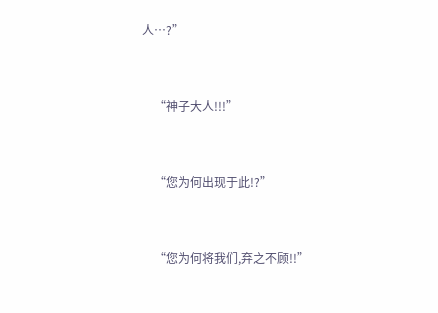人…?”


    “神子大人!!!”


    “您为何出现于此!?”


    “您为何将我们,弃之不顾!!”